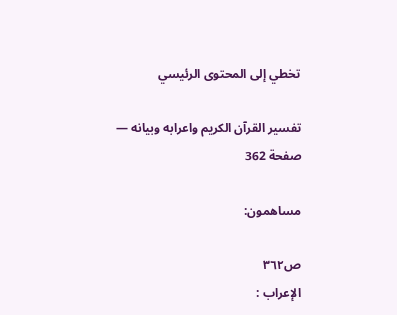تخطي إلى المحتوى الرئيسي

تفسير القرآن الكريم واعرابه وبيانه — صفحة 362

مساهمون:

ص٣٦٢
الإعراب :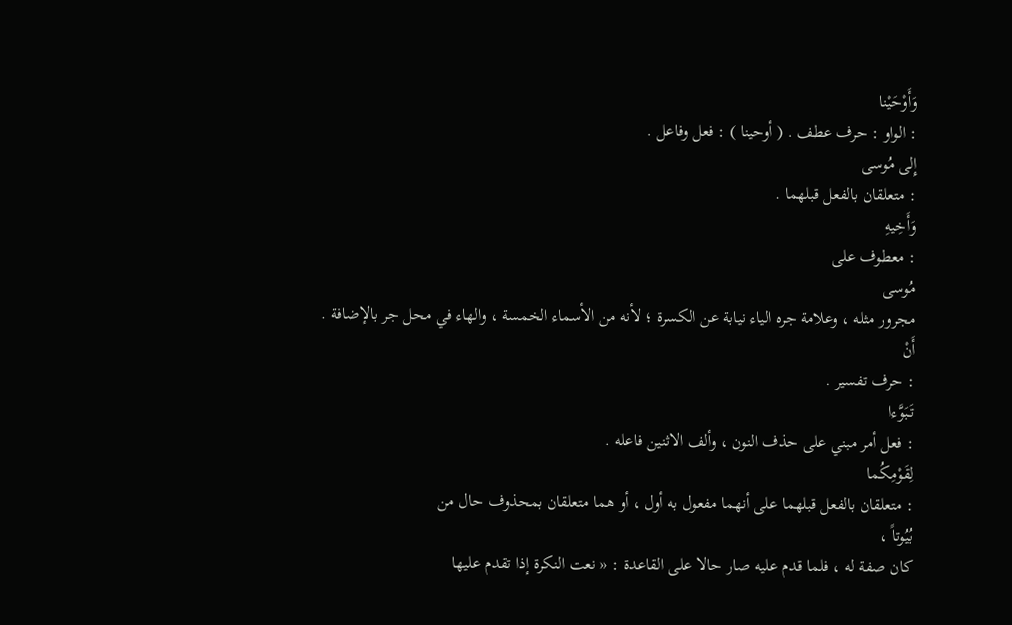وَأَوْحَيْنا
: الواو : حرف عطف . ( أوحينا ) : فعل وفاعل .
إِلى مُوسى
: متعلقان بالفعل قبلهما .
وَأَخِيهِ
: معطوف على
مُوسى
مجرور مثله ، وعلامة جره الياء نيابة عن الكسرة ؛ لأنه من الأسماء الخمسة ، والهاء في محل جر بالإضافة .
أَنْ
: حرف تفسير .
تَبَوَّءا
: فعل أمر مبني على حذف النون ، وألف الاثنين فاعله .
لِقَوْمِكُما
: متعلقان بالفعل قبلهما على أنهما مفعول به أول ، أو هما متعلقان بمحذوف حال من
بُيُوتاً ،
كان صفة له ، فلما قدم عليه صار حالا على القاعدة : « نعت النكرة إذا تقدم عليها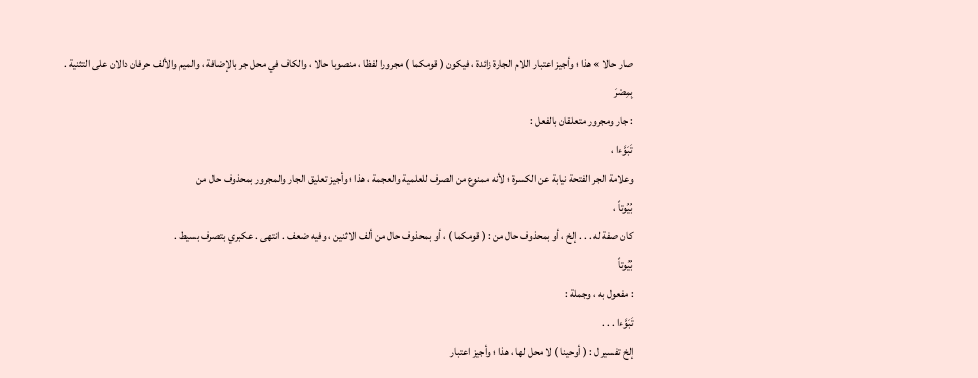صار حالا » هذا ؛ وأجيز اعتبار اللام الجارة زائدة ، فيكون ( قومكما ) مجرورا لفظا ، منصوبا حالا ، والكاف في محل جر بالإضافة ، والميم والألف حرفان دالان على التثنية .
بِمِصْرَ
: جار ومجرور متعلقان بالفعل :
تَبَوَّءا ،
وعلامة الجر الفتحة نيابة عن الكسرة ؛ لأنه ممنوع من الصرف للعلمية والعجمة ، هذا ؛ وأجيز تعليق الجار والمجرور بمحذوف حال من
بُيُوتاً ،
كان صفة له . . . إلخ ، أو بمحذوف حال من : ( قومكما ) ، أو بمحذوف حال من ألف الاثنين ، وفيه ضعف . انتهى . عكبري بتصرف بسيط .
بُيُوتاً
: مفعول به ، وجملة :
تَبَوَّءا . . .
إلخ تفسير ل : ( أوحينا ) لا محل لها ، هذا ؛ وأجيز اعتبار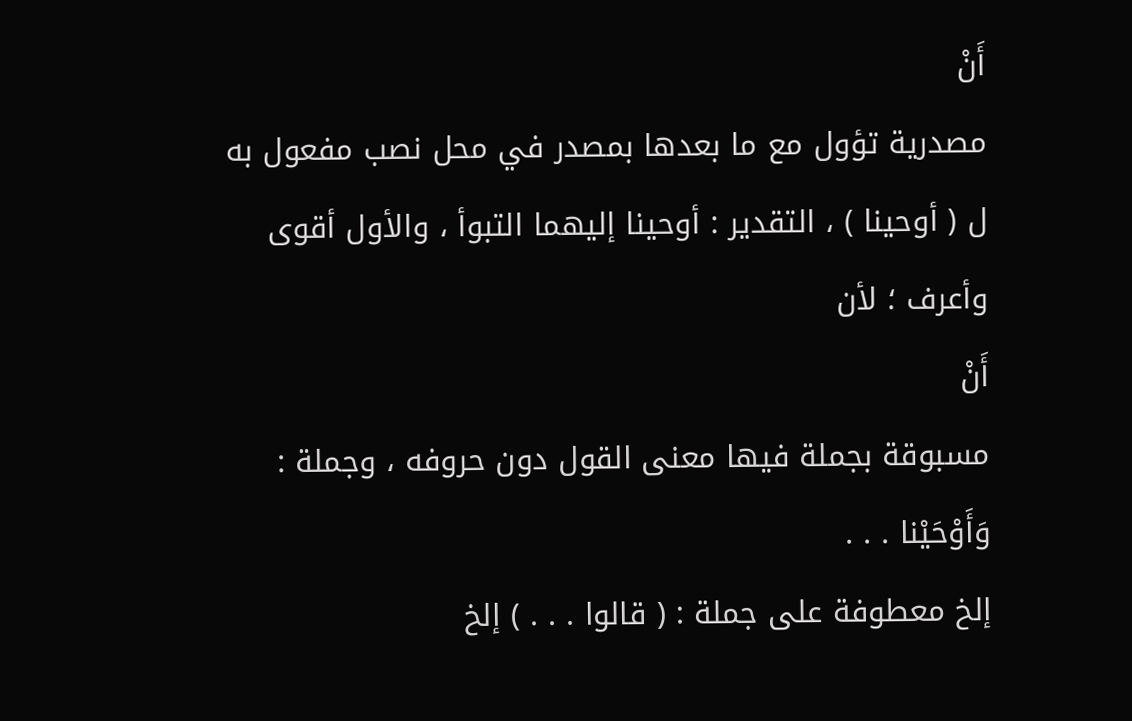أَنْ
مصدرية تؤول مع ما بعدها بمصدر في محل نصب مفعول به ل ( أوحينا ) ، التقدير : أوحينا إليهما التبوأ ، والأول أقوى وأعرف ؛ لأن
أَنْ
مسبوقة بجملة فيها معنى القول دون حروفه ، وجملة :
وَأَوْحَيْنا . . .
إلخ معطوفة على جملة : ( قالوا . . . ) إلخ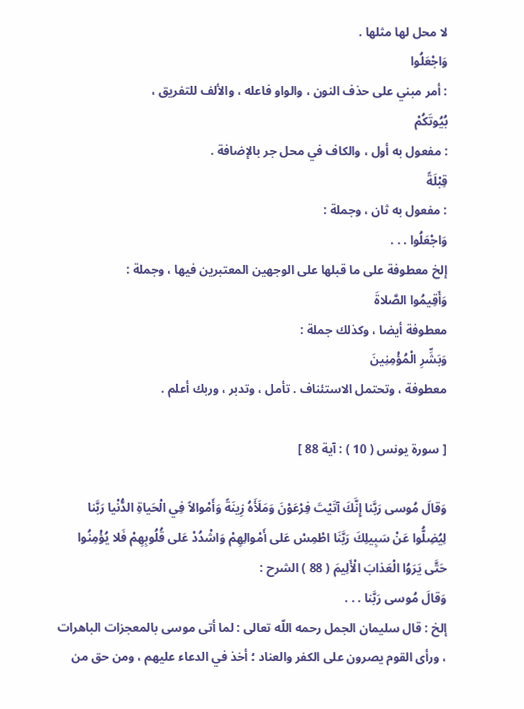لا محل لها مثلها .
وَاجْعَلُوا
: أمر مبني على حذف النون ، والواو فاعله ، والألف للتفريق ،
بُيُوتَكُمْ
: مفعول به أول ، والكاف في محل جر بالإضافة .
قِبْلَةً
: مفعول به ثان ، وجملة :
وَاجْعَلُوا . . .
إلخ معطوفة على ما قبلها على الوجهين المعتبرين فيها ، وجملة :
وَأَقِيمُوا الصَّلاةَ
معطوفة أيضا ، وكذلك جملة :
وَبَشِّرِ الْمُؤْمِنِينَ
معطوفة ، وتحتمل الاستئناف . تأمل ، وتدبر ، وربك أعلم .

[ سورة يونس ( 10 ) : آية 88 ]

وَقالَ مُوسى رَبَّنا إِنَّكَ آتَيْتَ فِرْعَوْنَ وَمَلَأَهُ زِينَةً وَأَمْوالاً فِي الْحَياةِ الدُّنْيا رَبَّنا لِيُضِلُّوا عَنْ سَبِيلِكَ رَبَّنَا اطْمِسْ عَلى أَمْوالِهِمْ وَاشْدُدْ عَلى قُلُوبِهِمْ فَلا يُؤْمِنُوا حَتَّى يَرَوُا الْعَذابَ الْأَلِيمَ ( 88 ) الشرح :
وَقالَ مُوسى رَبَّنا . . .
إلخ : قال سليمان الجمل رحمه اللّه تعالى : لما أتى موسى بالمعجزات الباهرات ، ورأى القوم يصرون على الكفر والعناد ؛ أخذ في الدعاء عليهم ، ومن حق من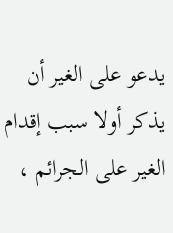يدعو على الغير أن يذكر أولا سبب إقدام الغير على الجرائم ،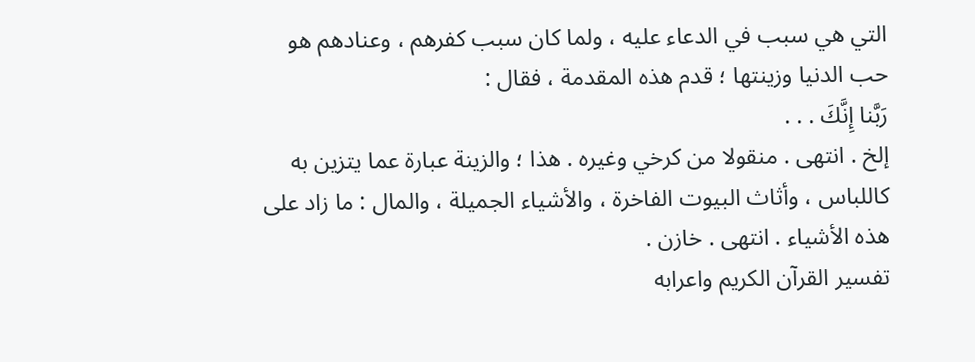التي هي سبب في الدعاء عليه ، ولما كان سبب كفرهم ، وعنادهم هو حب الدنيا وزينتها ؛ قدم هذه المقدمة ، فقال :
رَبَّنا إِنَّكَ . . .
إلخ . انتهى . منقولا من كرخي وغيره . هذا ؛ والزينة عبارة عما يتزين به كاللباس ، وأثاث البيوت الفاخرة ، والأشياء الجميلة ، والمال : ما زاد على هذه الأشياء . انتهى . خازن .
تفسير القرآن الكريم واعرابه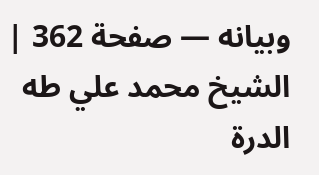وبيانه — صفحة 362 | الشيخ محمد علي طه الدرة